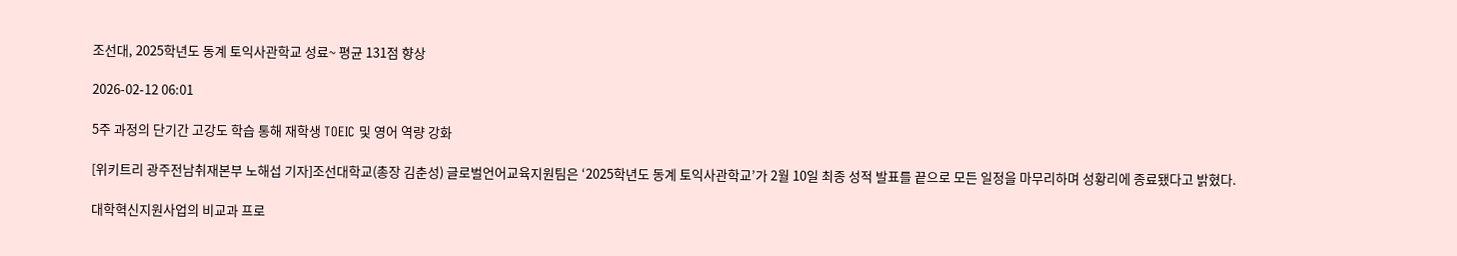조선대, 2025학년도 동계 토익사관학교 성료~ 평균 131점 향상

2026-02-12 06:01

5주 과정의 단기간 고강도 학습 통해 재학생 TOEIC 및 영어 역량 강화

[위키트리 광주전남취재본부 노해섭 기자]조선대학교(총장 김춘성) 글로벌언어교육지원팀은 ‘2025학년도 동계 토익사관학교’가 2월 10일 최종 성적 발표를 끝으로 모든 일정을 마무리하며 성황리에 종료됐다고 밝혔다.

대학혁신지원사업의 비교과 프로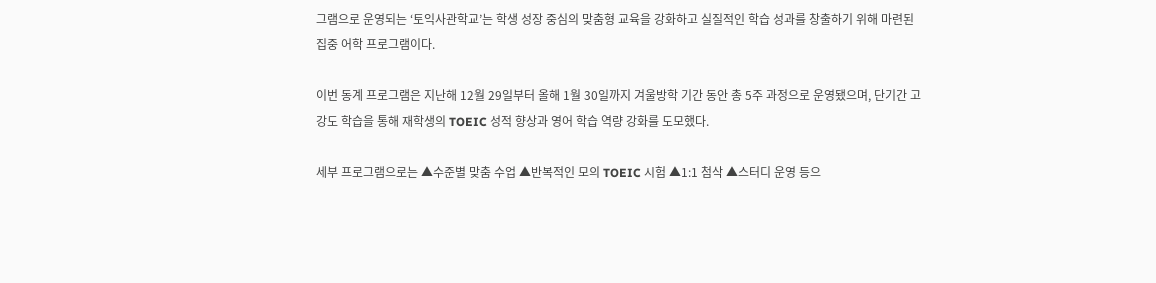그램으로 운영되는 ‘토익사관학교’는 학생 성장 중심의 맞춤형 교육을 강화하고 실질적인 학습 성과를 창출하기 위해 마련된 집중 어학 프로그램이다.

이번 동계 프로그램은 지난해 12월 29일부터 올해 1월 30일까지 겨울방학 기간 동안 총 5주 과정으로 운영됐으며, 단기간 고강도 학습을 통해 재학생의 TOEIC 성적 향상과 영어 학습 역량 강화를 도모했다.

세부 프로그램으로는 ▲수준별 맞춤 수업 ▲반복적인 모의 TOEIC 시험 ▲1:1 첨삭 ▲스터디 운영 등으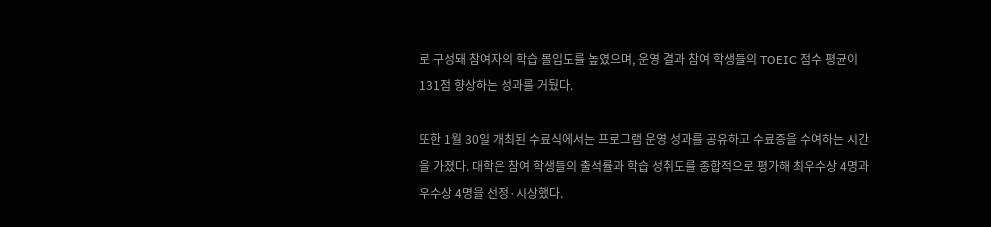로 구성돼 참여자의 학습 몰입도를 높였으며, 운영 결과 참여 학생들의 TOEIC 점수 평균이 131점 향상하는 성과를 거뒀다.

또한 1월 30일 개최된 수료식에서는 프로그램 운영 성과를 공유하고 수료증을 수여하는 시간을 가졌다. 대학은 참여 학생들의 출석률과 학습 성취도를 종합적으로 평가해 최우수상 4명과 우수상 4명을 선정·시상했다.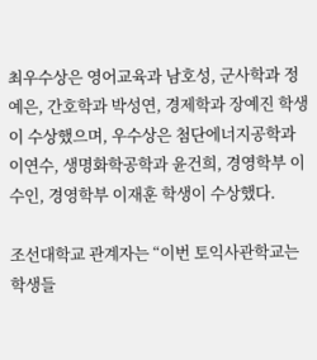최우수상은 영어교육과 남호성, 군사학과 정예은, 간호학과 박성연, 경제학과 장예진 학생이 수상했으며, 우수상은 첨단에너지공학과 이연수, 생명화학공학과 윤건희, 경영학부 이수인, 경영학부 이재훈 학생이 수상했다.

조선대학교 관계자는 “이번 토익사관학교는 학생들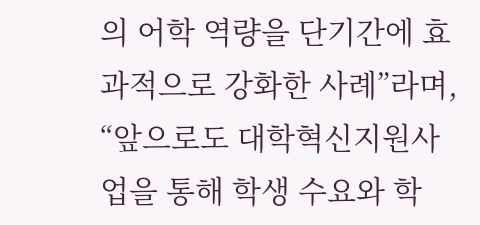의 어학 역량을 단기간에 효과적으로 강화한 사례”라며, “앞으로도 대학혁신지원사업을 통해 학생 수요와 학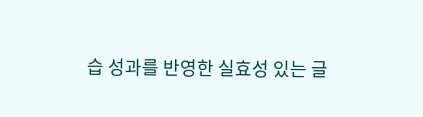습 성과를 반영한 실효성 있는 글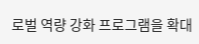로벌 역량 강화 프로그램을 확대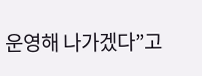운영해 나가겠다”고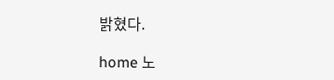밝혔다.

home 노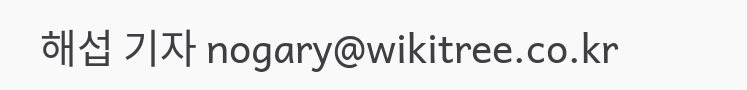해섭 기자 nogary@wikitree.co.kr